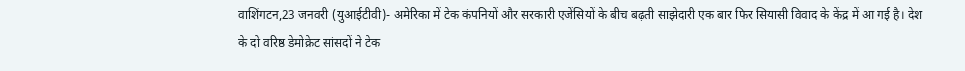वाशिंगटन,23 जनवरी (युआईटीवी)- अमेरिका में टेक कंपनियों और सरकारी एजेंसियों के बीच बढ़ती साझेदारी एक बार फिर सियासी विवाद के केंद्र में आ गई है। देश के दो वरिष्ठ डेमोक्रेट सांसदों ने टेक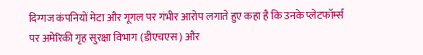दिग्गज कंपनियों मेटा और गूगल पर गंभीर आरोप लगाते हुए कहा है कि उनके प्लेटफॉर्म्स पर अमेरिकी गृह सुरक्षा विभाग (डीएचएस) और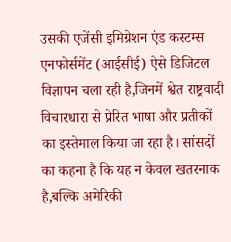उसकी एजेंसी इमिग्रेशन एंड कस्टम्स एनफोर्समेंट (आईसीई) ऐसे डिजिटल विज्ञापन चला रही है,जिनमें श्वेत राष्ट्रवादी विचारधारा से प्रेरित भाषा और प्रतीकों का इस्तेमाल किया जा रहा है। सांसदों का कहना है कि यह न केवल खतरनाक है,बल्कि अमेरिकी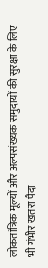लोकतांत्रिक मूल्यों और अल्पसंख्यक समुदायों की सुरक्षा के लिए भी गंभीर खतरा पैदा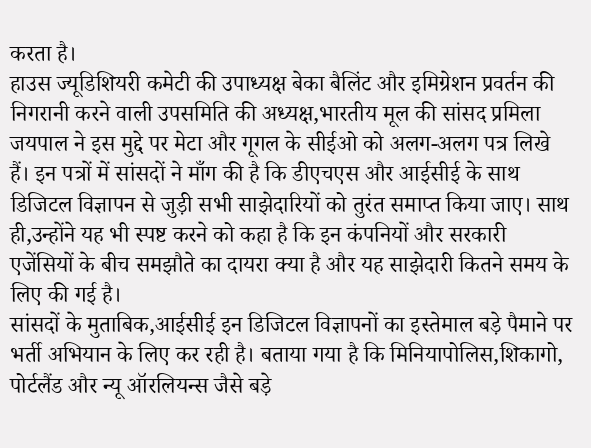करता है।
हाउस ज्यूडिशियरी कमेटी की उपाध्यक्ष बेका बैलिंट और इमिग्रेशन प्रवर्तन की निगरानी करने वाली उपसमिति की अध्यक्ष,भारतीय मूल की सांसद प्रमिला जयपाल ने इस मुद्दे पर मेटा और गूगल के सीईओ को अलग-अलग पत्र लिखे हैं। इन पत्रों में सांसदों ने माँग की है कि डीएचएस और आईसीई के साथ डिजिटल विज्ञापन से जुड़ी सभी साझेदारियों को तुरंत समाप्त किया जाए। साथ ही,उन्होंने यह भी स्पष्ट करने को कहा है कि इन कंपनियों और सरकारी एजेंसियों के बीच समझौते का दायरा क्या है और यह साझेदारी कितने समय के लिए की गई है।
सांसदों के मुताबिक,आईसीई इन डिजिटल विज्ञापनों का इस्तेमाल बड़े पैमाने पर भर्ती अभियान के लिए कर रही है। बताया गया है कि मिनियापोलिस,शिकागो, पोर्टलैंड और न्यू ऑरलियन्स जैसे बड़े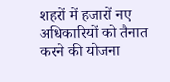शहरों में हजारों नए अधिकारियों को तैनात करने की योजना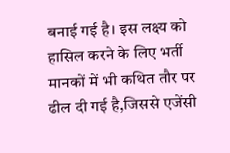बनाई गई है। इस लक्ष्य को हासिल करने के लिए भर्ती मानकों में भी कथित तौर पर ढील दी गई है,जिससे एजेंसी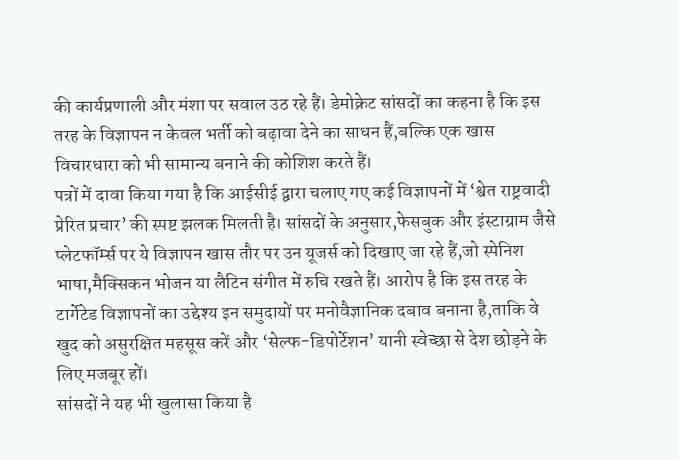की कार्यप्रणाली और मंशा पर सवाल उठ रहे हैं। डेमोक्रेट सांसदों का कहना है कि इस तरह के विज्ञापन न केवल भर्ती को बढ़ावा देने का साधन हैं,बल्कि एक खास विचारधारा को भी सामान्य बनाने की कोशिश करते हैं।
पत्रों में दावा किया गया है कि आईसीई द्वारा चलाए गए कई विज्ञापनों में ‘श्वेत राष्ट्रवादी प्रेरित प्रचार’ की स्पष्ट झलक मिलती है। सांसदों के अनुसार,फेसबुक और इंस्टाग्राम जैसे प्लेटफॉर्म्स पर ये विज्ञापन खास तौर पर उन यूजर्स को दिखाए जा रहे हैं,जो स्पेनिश भाषा,मैक्सिकन भोजन या लैटिन संगीत में रुचि रखते हैं। आरोप है कि इस तरह के टार्गेटेड विज्ञापनों का उद्देश्य इन समुदायों पर मनोवैज्ञानिक दबाव बनाना है,ताकि वे खुद को असुरक्षित महसूस करें और ‘सेल्फ-डिपोर्टेशन’ यानी स्वेच्छा से देश छोड़ने के लिए मजबूर हों।
सांसदों ने यह भी खुलासा किया है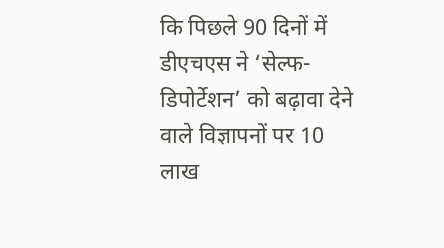कि पिछले 90 दिनों में डीएचएस ने ‘सेल्फ-डिपोर्टेशन’ को बढ़ावा देने वाले विज्ञापनों पर 10 लाख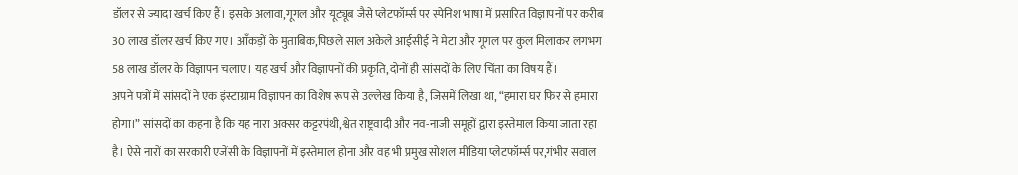डॉलर से ज्यादा खर्च किए हैं। इसके अलावा,गूगल और यूट्यूब जैसे प्लेटफॉर्म्स पर स्पेनिश भाषा में प्रसारित विज्ञापनों पर करीब 30 लाख डॉलर खर्च किए गए। आँकड़ों के मुताबिक,पिछले साल अकेले आईसीई ने मेटा और गूगल पर कुल मिलाकर लगभग 58 लाख डॉलर के विज्ञापन चलाए। यह खर्च और विज्ञापनों की प्रकृति,दोनों ही सांसदों के लिए चिंता का विषय हैं।
अपने पत्रों में सांसदों ने एक इंस्टाग्राम विज्ञापन का विशेष रूप से उल्लेख किया है, जिसमें लिखा था, “हमारा घर फिर से हमारा होगा।” सांसदों का कहना है कि यह नारा अक्सर कट्टरपंथी,श्वेत राष्ट्रवादी और नव-नाजी समूहों द्वारा इस्तेमाल किया जाता रहा है। ऐसे नारों का सरकारी एजेंसी के विज्ञापनों में इस्तेमाल होना और वह भी प्रमुख सोशल मीडिया प्लेटफॉर्म्स पर,गंभीर सवाल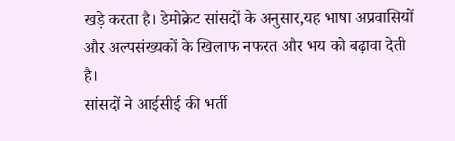खड़े करता है। डेमोक्रेट सांसदों के अनुसार,यह भाषा अप्रवासियों और अल्पसंख्यकों के खिलाफ नफरत और भय को बढ़ावा देती है।
सांसदों ने आईसीई की भर्ती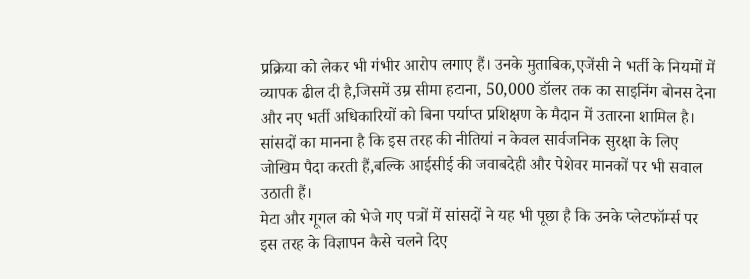प्रक्रिया को लेकर भी गंभीर आरोप लगाए हैं। उनके मुताबिक,एजेंसी ने भर्ती के नियमों में व्यापक ढील दी है,जिसमें उम्र सीमा हटाना, 50,000 डॉलर तक का साइनिंग बोनस देना और नए भर्ती अधिकारियों को बिना पर्याप्त प्रशिक्षण के मैदान में उतारना शामिल है। सांसदों का मानना है कि इस तरह की नीतियां न केवल सार्वजनिक सुरक्षा के लिए जोखिम पैदा करती हैं,बल्कि आईसीई की जवाबदेही और पेशेवर मानकों पर भी सवाल उठाती हैं।
मेटा और गूगल को भेजे गए पत्रों में सांसदों ने यह भी पूछा है कि उनके प्लेटफॉर्म्स पर इस तरह के विज्ञापन कैसे चलने दिए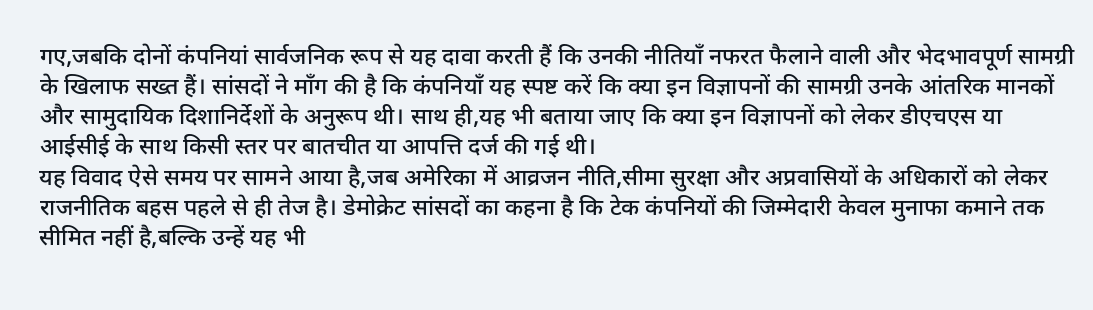गए,जबकि दोनों कंपनियां सार्वजनिक रूप से यह दावा करती हैं कि उनकी नीतियाँ नफरत फैलाने वाली और भेदभावपूर्ण सामग्री के खिलाफ सख्त हैं। सांसदों ने माँग की है कि कंपनियाँ यह स्पष्ट करें कि क्या इन विज्ञापनों की सामग्री उनके आंतरिक मानकों और सामुदायिक दिशानिर्देशों के अनुरूप थी। साथ ही,यह भी बताया जाए कि क्या इन विज्ञापनों को लेकर डीएचएस या आईसीई के साथ किसी स्तर पर बातचीत या आपत्ति दर्ज की गई थी।
यह विवाद ऐसे समय पर सामने आया है,जब अमेरिका में आव्रजन नीति,सीमा सुरक्षा और अप्रवासियों के अधिकारों को लेकर राजनीतिक बहस पहले से ही तेज है। डेमोक्रेट सांसदों का कहना है कि टेक कंपनियों की जिम्मेदारी केवल मुनाफा कमाने तक सीमित नहीं है,बल्कि उन्हें यह भी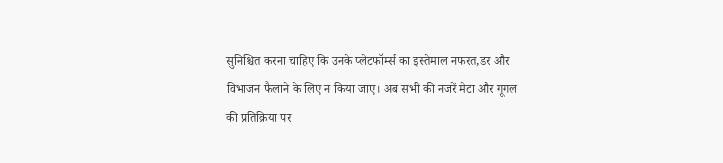सुनिश्चित करना चाहिए कि उनके प्लेटफॉर्म्स का इस्तेमाल नफरत,डर और विभाजन फैलाने के लिए न किया जाए। अब सभी की नजरें मेटा और गूगल की प्रतिक्रिया पर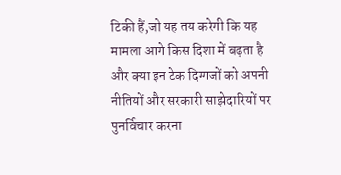टिकी हैं,जो यह तय करेगी कि यह मामला आगे किस दिशा में बढ़ता है और क्या इन टेक दिग्गजों को अपनी नीतियों और सरकारी साझेदारियों पर पुनर्विचार करना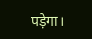पड़ेगा।